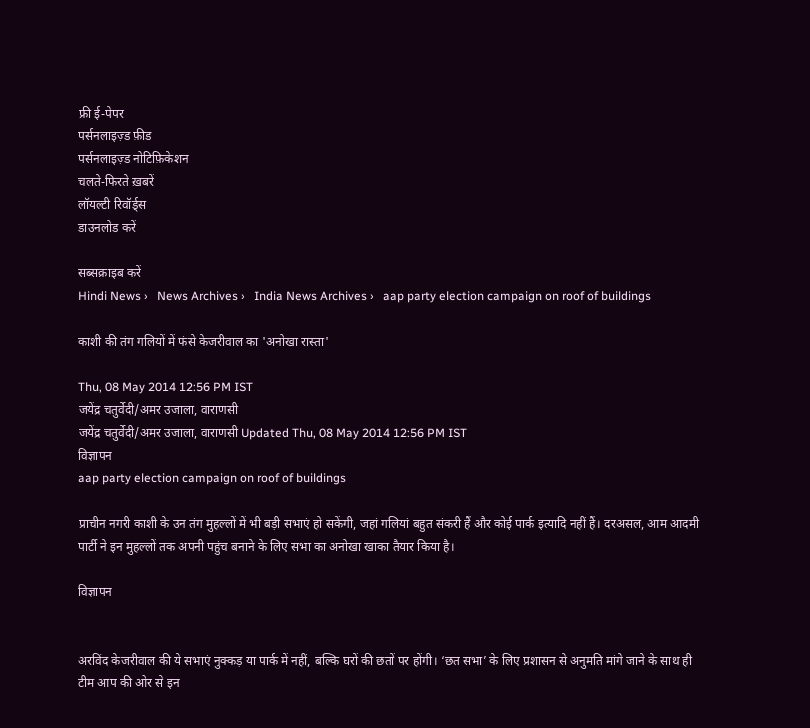फ्री ई-पेपर
पर्सनलाइज़्ड फ़ीड
पर्सनलाइज़्ड नोटिफ़िकेशन
चलते-फिरते ख़बरें
लॉयल्टी रिवॉर्ड्स
डाउनलोड करें

सब्सक्राइब करें
Hindi News ›   News Archives ›   India News Archives ›   aap party election campaign on roof of buildings

काशी की तंग गलियों में फंसे केजरीवाल का 'अनोखा रास्ता'

Thu, 08 May 2014 12:56 PM IST
जयेंद्र चतुर्वेदी/अमर उजाला, वाराणसी
जयेंद्र चतुर्वेदी/अमर उजाला, वाराणसी Updated Thu, 08 May 2014 12:56 PM IST
विज्ञापन
aap party election campaign on roof of buildings

प्राचीन नगरी काशी के उन तंग मुहल्लों में भी बड़ी सभाएं हो सकेंगी, जहां गलियां बहुत संकरी हैं और कोई पार्क इत्यादि नहीं हैं। दरअसल, आम आदमी पार्टी ने इन मुहल्लों तक अपनी पहुंच बनाने के लिए सभा का अनोखा खाका तैयार किया है।

विज्ञापन


अरविंद केजरीवाल की ये सभाएं नुक्कड़ या पार्क में नहीं, बल्कि घरों की छतों पर होंगी। ‘छत सभा’ के लिए प्रशासन से अनुमति मांगे जाने के साथ ही टीम आप की ओर से इन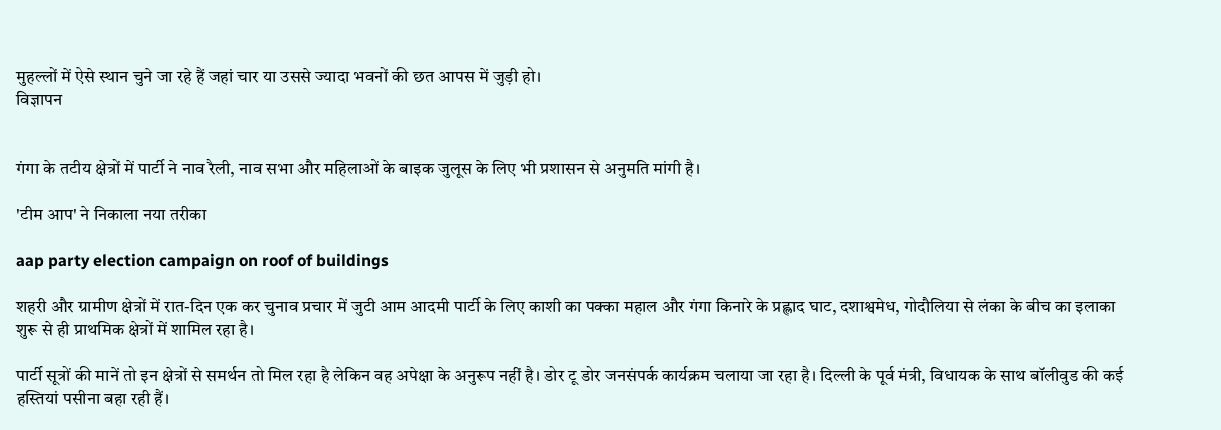मुहल्लों में ऐसे स्थान चुने जा रहे हैं जहां चार या उससे ज्यादा भवनों की छत आपस में जुड़ी हो।
विज्ञापन


गंगा के तटीय क्षेत्रों में पार्टी ने नाव रैली, नाव सभा और महिलाओं के बाइक जुलूस के लिए भी प्रशासन से अनुमति मांगी है।

'टीम आप' ने निकाला नया तरीका

aap party election campaign on roof of buildings

शहरी और ग्रामीण क्षेत्रों में रात-दिन एक कर चुनाव प्रचार में जुटी आम आदमी पार्टी के लिए काशी का पक्का महाल और गंगा किनारे के प्रह्लाद घाट, दशाश्वमेध, गोदौलिया से लंका के बीच का इलाका शुरू से ही प्राथमिक क्षेत्रों में शामिल रहा है।

पार्टी सूत्रों की मानें तो इन क्षेत्रों से समर्थन तो मिल रहा है लेकिन वह अपेक्षा के अनुरूप नहीं है। डोर टू डोर जनसंपर्क कार्यक्रम चलाया जा रहा है। दिल्ली के पूर्व मंत्री, विधायक के साथ बॉलीवुड की कई हस्तियां पसीना बहा रही हैं।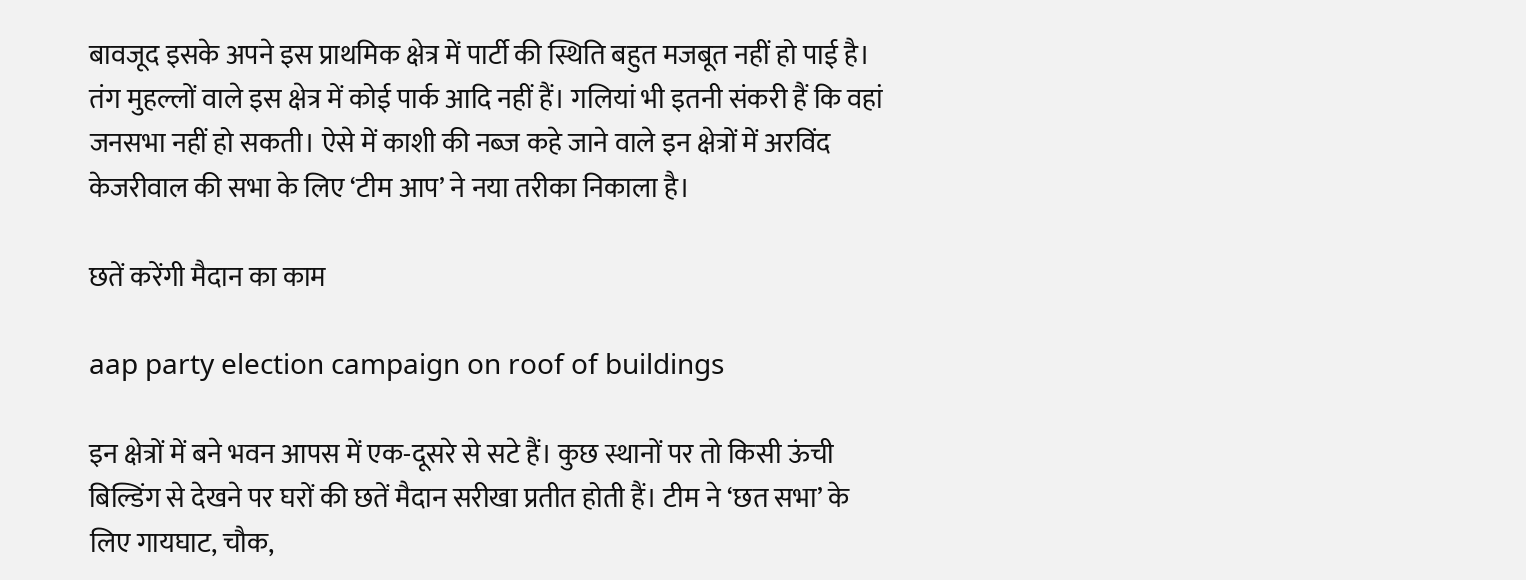बावजूद इसके अपने इस प्राथमिक क्षेत्र में पार्टी की स्थिति बहुत मजबूत नहीं हो पाई है। तंग मुहल्लों वाले इस क्षेत्र में कोई पार्क आदि नहीं हैं। गलियां भी इतनी संकरी हैं कि वहां जनसभा नहीं हो सकती। ऐसे में काशी की नब्ज कहे जाने वाले इन क्षेत्रों में अरविंद केजरीवाल की सभा के लिए ‘टीम आप’ ने नया तरीका निकाला है।

छतें करेंगी मैदान का काम

aap party election campaign on roof of buildings

इन क्षेत्रों में बने भवन आपस में एक-दूसरे से सटे हैं। कुछ स्थानों पर तो किसी ऊंची बिल्डिंग से देखने पर घरों की छतें मैदान सरीखा प्रतीत होती हैं। टीम ने ‘छत सभा’ के लिए गायघाट, चौक,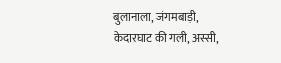बुलानाला, जंगमबाड़ी, केदारघाट की गली, अस्सी,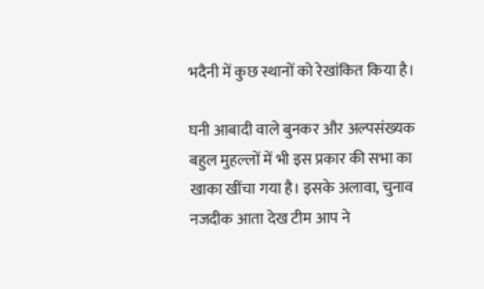भदैनी में कुछ स्थानों को रेखांकित किया है।

घनी आबादी वाले बुनकर और अल्पसंख्यक बहुल मुहल्लों में भी इस प्रकार की सभा का खाका खींचा गया है। इसके अलावा, चुनाव नजदीक आता देख टीम आप ने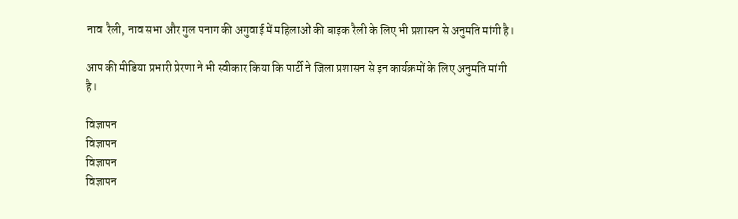नाव  रैली, नाव सभा और गुल पनाग की अगुवाई में महिलाओं की बाइक रैली के लिए भी प्रशासन से अनुमति मांगी है।

आप की मीडिया प्रभारी प्रेरणा ने भी स्वीकार किया कि पार्टी ने जिला प्रशासन से इन कार्यक्रमों के लिए अनुमति मांगी है।

विज्ञापन
विज्ञापन
विज्ञापन
विज्ञापन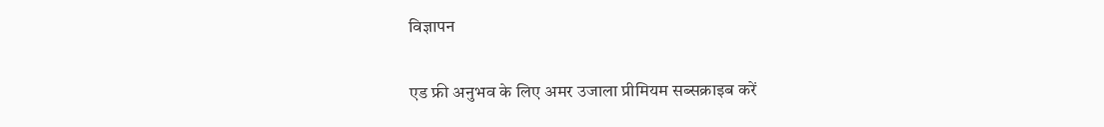विज्ञापन

एड फ्री अनुभव के लिए अमर उजाला प्रीमियम सब्सक्राइब करें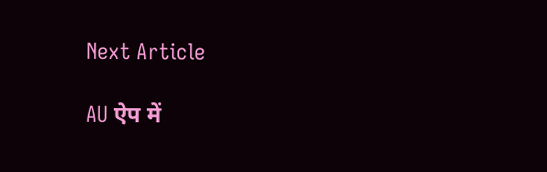Next Article

AU ऐप में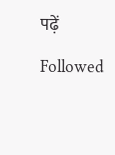पढ़ें

Followed